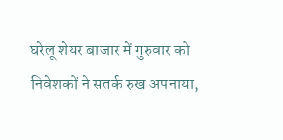घरेलू शेयर बाजार में गुरुवार को निवेशकों ने सतर्क रुख अपनाया,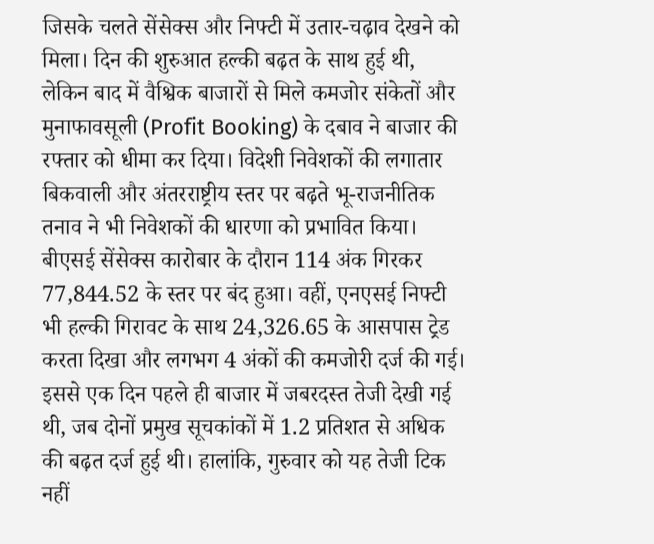जिसके चलते सेंसेक्स और निफ्टी में उतार-चढ़ाव देखने को मिला। दिन की शुरुआत हल्की बढ़त के साथ हुई थी, लेकिन बाद में वैश्विक बाजारों से मिले कमजोर संकेतों और मुनाफावसूली (Profit Booking) के दबाव ने बाजार की रफ्तार को धीमा कर दिया। विदेशी निवेशकों की लगातार बिकवाली और अंतरराष्ट्रीय स्तर पर बढ़ते भू-राजनीतिक तनाव ने भी निवेशकों की धारणा को प्रभावित किया।
बीएसई सेंसेक्स कारोबार के दौरान 114 अंक गिरकर 77,844.52 के स्तर पर बंद हुआ। वहीं, एनएसई निफ्टी भी हल्की गिरावट के साथ 24,326.65 के आसपास ट्रेड करता दिखा और लगभग 4 अंकों की कमजोरी दर्ज की गई। इससे एक दिन पहले ही बाजार में जबरदस्त तेजी देखी गई थी, जब दोनों प्रमुख सूचकांकों में 1.2 प्रतिशत से अधिक की बढ़त दर्ज हुई थी। हालांकि, गुरुवार को यह तेजी टिक नहीं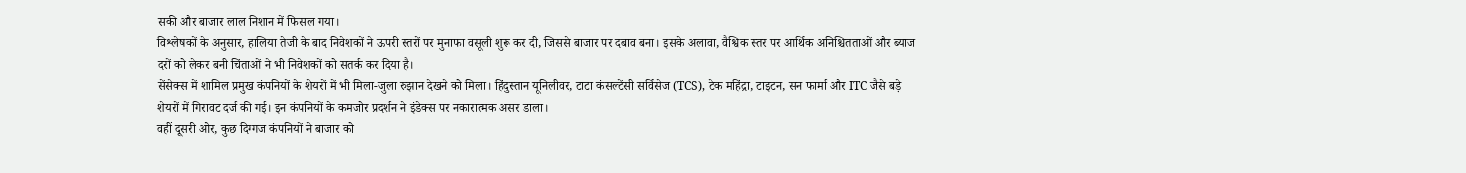सकी और बाजार लाल निशान में फिसल गया।
विश्लेषकों के अनुसार, हालिया तेजी के बाद निवेशकों ने ऊपरी स्तरों पर मुनाफा वसूली शुरू कर दी, जिससे बाजार पर दबाव बना। इसके अलावा, वैश्विक स्तर पर आर्थिक अनिश्चितताओं और ब्याज दरों को लेकर बनी चिंताओं ने भी निवेशकों को सतर्क कर दिया है।
सेंसेक्स में शामिल प्रमुख कंपनियों के शेयरों में भी मिला-जुला रुझान देखने को मिला। हिंदुस्तान यूनिलीवर, टाटा कंसल्टेंसी सर्विसेज (TCS), टेक महिंद्रा, टाइटन, सन फार्मा और ITC जैसे बड़े शेयरों में गिरावट दर्ज की गई। इन कंपनियों के कमजोर प्रदर्शन ने इंडेक्स पर नकारात्मक असर डाला।
वहीं दूसरी ओर, कुछ दिग्गज कंपनियों ने बाजार को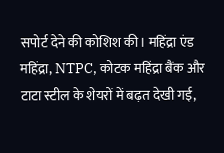सपोर्ट देने की कोशिश की। महिंद्रा एंड महिंद्रा, NTPC, कोटक महिंद्रा बैंक और टाटा स्टील के शेयरों में बढ़त देखी गई,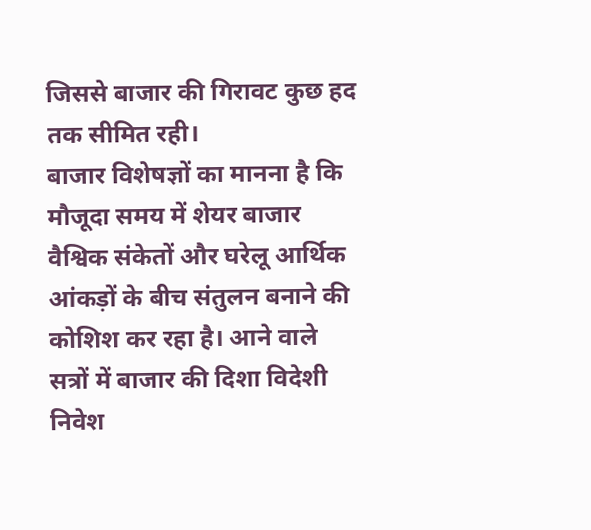जिससे बाजार की गिरावट कुछ हद तक सीमित रही।
बाजार विशेषज्ञों का मानना है कि मौजूदा समय में शेयर बाजार वैश्विक संकेतों और घरेलू आर्थिक आंकड़ों के बीच संतुलन बनाने की कोशिश कर रहा है। आने वाले सत्रों में बाजार की दिशा विदेशी निवेश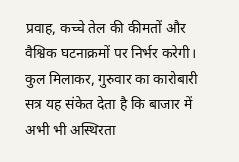प्रवाह, कच्चे तेल की कीमतों और वैश्विक घटनाक्रमों पर निर्भर करेगी।
कुल मिलाकर, गुरुवार का कारोबारी सत्र यह संकेत देता है कि बाजार में अभी भी अस्थिरता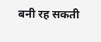बनी रह सकती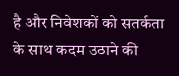है और निवेशकों को सतर्कता के साथ कदम उठाने की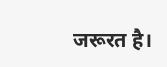जरूरत है।